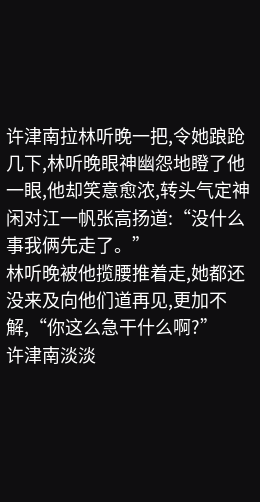许津南拉林听晚一把,令她踉跄几下,林听晚眼神幽怨地瞪了他一眼,他却笑意愈浓,转头气定神闲对江一帆张高扬道:“没什么事我俩先走了。”
林听晚被他揽腰推着走,她都还没来及向他们道再见,更加不解,“你这么急干什么啊?”
许津南淡淡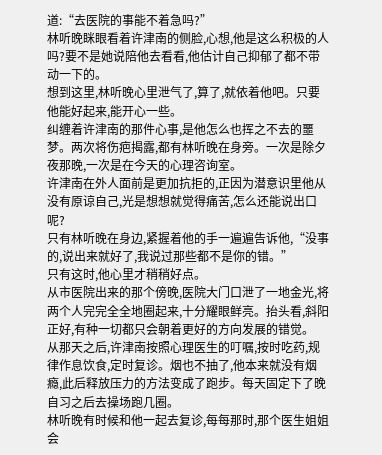道:“去医院的事能不着急吗?”
林听晚眯眼看着许津南的侧脸,心想,他是这么积极的人吗?要不是她说陪他去看看,他估计自己抑郁了都不带动一下的。
想到这里,林听晚心里泄气了,算了,就依着他吧。只要他能好起来,能开心一些。
纠缠着许津南的那件心事,是他怎么也挥之不去的噩梦。两次将伤疤揭露,都有林听晚在身旁。一次是除夕夜那晚,一次是在今天的心理咨询室。
许津南在外人面前是更加抗拒的,正因为潜意识里他从没有原谅自己,光是想想就觉得痛苦,怎么还能说出口呢?
只有林听晚在身边,紧握着他的手一遍遍告诉他,“没事的,说出来就好了,我说过那些都不是你的错。”
只有这时,他心里才稍稍好点。
从市医院出来的那个傍晚,医院大门口泄了一地金光,将两个人完完全全地圈起来,十分耀眼鲜亮。抬头看,斜阳正好,有种一切都只会朝着更好的方向发展的错觉。
从那天之后,许津南按照心理医生的叮嘱,按时吃药,规律作息饮食,定时复诊。烟也不抽了,他本来就没有烟瘾,此后释放压力的方法变成了跑步。每天固定下了晚自习之后去操场跑几圈。
林听晚有时候和他一起去复诊,每每那时,那个医生姐姐会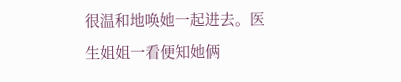很温和地唤她一起进去。医生姐姐一看便知她俩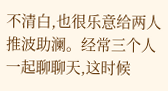不清白,也很乐意给两人推波助澜。经常三个人一起聊聊天,这时候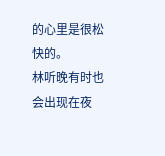的心里是很松快的。
林听晚有时也会出现在夜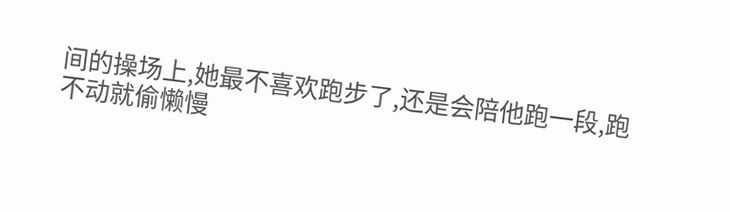间的操场上,她最不喜欢跑步了,还是会陪他跑一段,跑不动就偷懒慢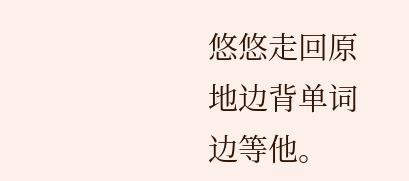悠悠走回原地边背单词边等他。